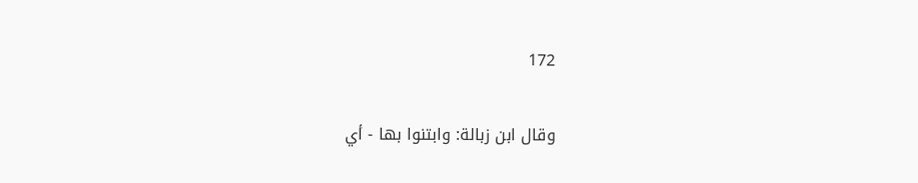172

وقال ابن زبالة: وابتنوا بها - أي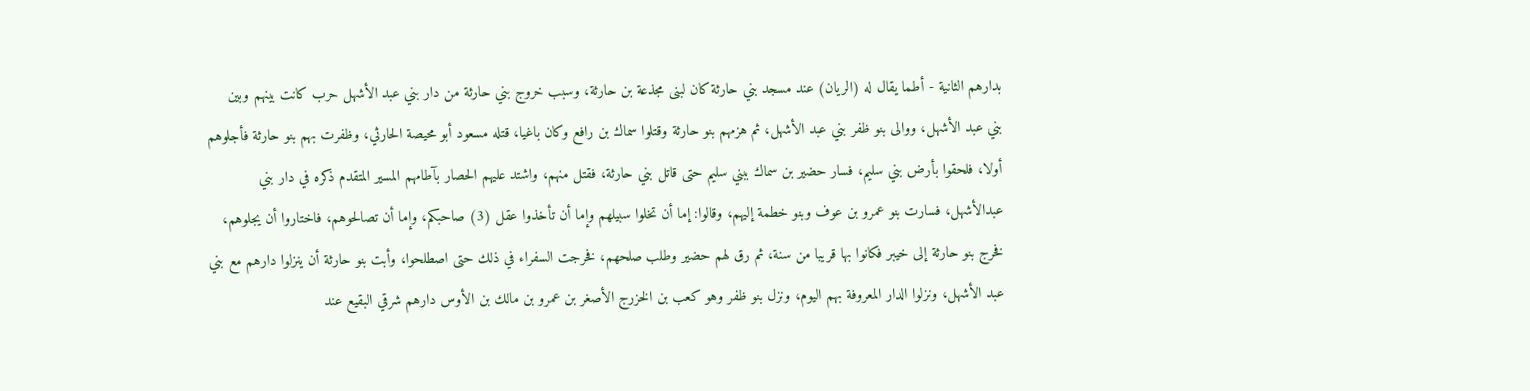بدارهم الثانية - أطما يقال له (الريان) عند مسجد بني حارثة كان لبنى مجذعة بن حارثة، وسبب خروج بني حارثة من دار بني عبد الأشهل حرب كانت بينهم وبين بني عبد الأشهل، ووالى بنو ظفر بني عبد الأشهل، ثم هزمهم بنو حارثة وقتلوا سماك بن رافع وكان باغيا، قتله مسعود أبو محيصة الحارثي، وظفرت بهم بنو حارثة فأجلوهم أولا، فلحقوا بأرض بني سليم، فسار حضير بن سماك ببني سليم حتى قاتل بني حارثة، فقتل منهم، واشتد عليهم الحصار بآطامهم المسير المتقدم ذكره في دار بني عبدالأشهل، فسارت بنو عمرو بن عوف وبنو خطمة إليهم، وقالوا: إما أن تخلوا سبيلهم وإما أن تأخذوا عقل (3) صاحبكم، وإما أن تصالحوهم، فاختاروا أن يجلوهم، فخرج بنو حارثة إلى خيبر فكانوا بها قريبا من سنة، ثم رق لهم حضير وطلب صلحهم، فخرجت السفراء في ذلك حتى اصطلحوا، وأبت بنو حارثة أن ينزلوا دارهم مع بني عبد الأشهل، ونزلوا الدار المعروفة بهم اليوم، ونزل بنو ظفر وهو كعب بن الخزرج الأصغر بن عمرو بن مالك بن الأوس دارهم شرقي البقيع عند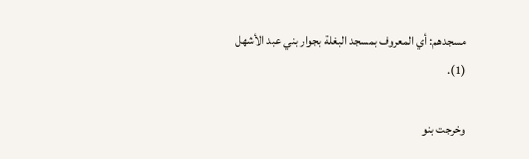مسجدهم: أي المعروف بمسجد البغلة بجوار بني عبد الأشهل (1).

وخرجت بنو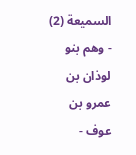السميعة (2) - وهم بنو لوذان بن عمرو بن عوف -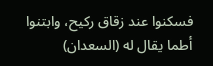فسكنوا عند زقاق ركيح، وابتنوا أطما يقال له (السعدان)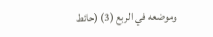وموضعه في الربع (3) (حائط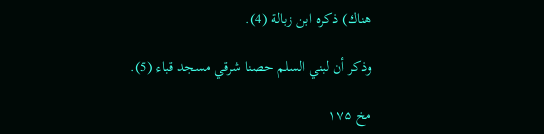هناك) ذكره ابن زبالة (4).

وذكر أن لبني السلم حصنا شرقي مسجد قباء (5).

مخ ۱۷۵